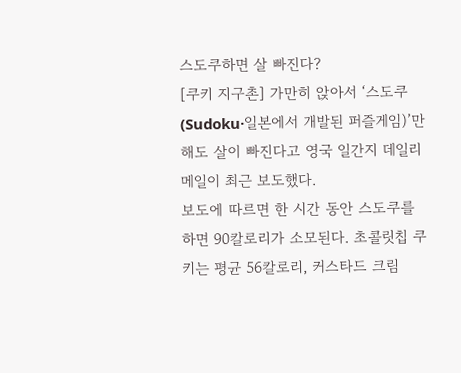스도쿠하면 살 빠진다?
[쿠키 지구촌] 가만히 앉아서 ‘스도쿠(Sudoku·일본에서 개발된 퍼즐게임)’만 해도 살이 빠진다고 영국 일간지 데일리 메일이 최근 보도했다.
보도에 따르면 한 시간 동안 스도쿠를 하면 90칼로리가 소모된다. 초콜릿칩 쿠키는 평균 56칼로리, 커스타드 크림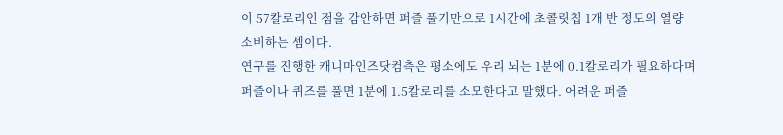이 57칼로리인 점을 감안하면 퍼즐 풀기만으로 1시간에 초콜릿칩 1개 반 정도의 열량 소비하는 셈이다.
연구를 진행한 캐니마인즈닷컴측은 평소에도 우리 뇌는 1분에 0.1칼로리가 필요하다며 퍼즐이나 퀴즈를 풀면 1분에 1.5칼로리를 소모한다고 말했다. 어려운 퍼즐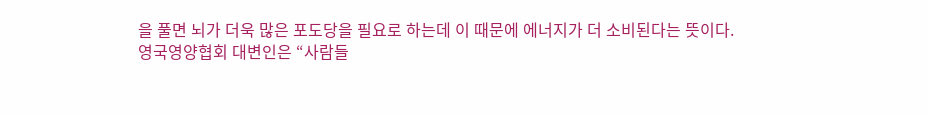을 풀면 뇌가 더욱 많은 포도당을 필요로 하는데 이 때문에 에너지가 더 소비된다는 뜻이다.
영국영양협회 대변인은 “사람들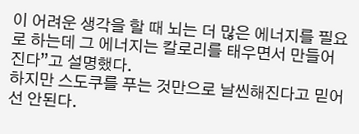이 어려운 생각을 할 때 뇌는 더 많은 에너지를 필요로 하는데 그 에너지는 칼로리를 태우면서 만들어 진다”고 설명했다.
하지만 스도쿠를 푸는 것만으로 날씬해진다고 믿어선 안된다.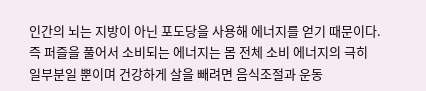인간의 뇌는 지방이 아닌 포도당을 사용해 에너지를 얻기 때문이다.
즉 퍼즐을 풀어서 소비되는 에너지는 몸 전체 소비 에너지의 극히 일부분일 뿐이며 건강하게 살을 빼려면 음식조절과 운동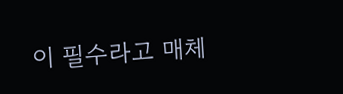이 필수라고 매체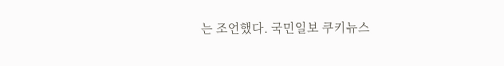는 조언했다. 국민일보 쿠키뉴스